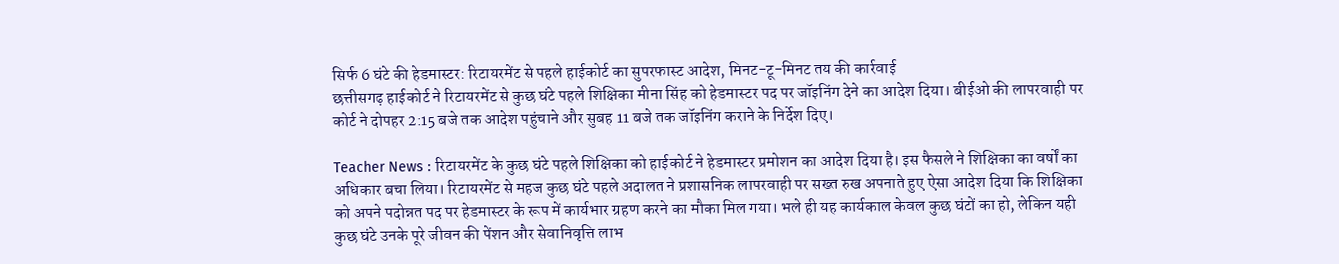सिर्फ 6 घंटे की हेडमास्टर: रिटायरमेंट से पहले हाईकोर्ट का सुपरफास्ट आदेश, मिनट-टू-मिनट तय की कार्रवाई
छत्तीसगढ़ हाईकोर्ट ने रिटायरमेंट से कुछ घंटे पहले शिक्षिका मीना सिंह को हेडमास्टर पद पर जॉइनिंग देने का आदेश दिया। बीईओ की लापरवाही पर कोर्ट ने दोपहर 2:15 बजे तक आदेश पहुंचाने और सुबह 11 बजे तक जॉइनिंग कराने के निर्देश दिए।

Teacher News : रिटायरमेंट के कुछ घंटे पहले शिक्षिका को हाईकोर्ट ने हेडमास्टर प्रमोशन का आदेश दिया है। इस फैसले ने शिक्षिका का वर्षों का अधिकार बचा लिया। रिटायरमेंट से महज कुछ घंटे पहले अदालत ने प्रशासनिक लापरवाही पर सख्त रुख अपनाते हुए ऐसा आदेश दिया कि शिक्षिका को अपने पदोन्नत पद पर हेडमास्टर के रूप में कार्यभार ग्रहण करने का मौका मिल गया। भले ही यह कार्यकाल केवल कुछ घंटों का हो, लेकिन यही कुछ घंटे उनके पूरे जीवन की पेंशन और सेवानिवृत्ति लाभ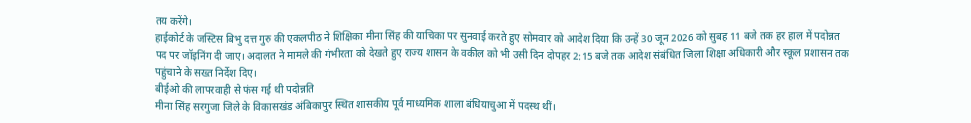तय करेंगे।
हाईकोर्ट के जस्टिस बिभु दत्त गुरु की एकलपीठ ने शिक्षिका मीना सिंह की याचिका पर सुनवाई करते हुए सोमवार को आदेश दिया कि उन्हें 30 जून 2026 को सुबह 11 बजे तक हर हाल में पदोन्नत पद पर जॉइनिंग दी जाए। अदालत ने मामले की गंभीरता को देखते हुए राज्य शासन के वकील को भी उसी दिन दोपहर 2:15 बजे तक आदेश संबंधित जिला शिक्षा अधिकारी और स्कूल प्रशासन तक पहुंचाने के सख्त निर्देश दिए।
बीईओ की लापरवाही से फंस गई थी पदोन्नति
मीना सिंह सरगुजा जिले के विकासखंड अंबिकापुर स्थित शासकीय पूर्व माध्यमिक शाला बंधियाचुआ में पदस्थ थीं।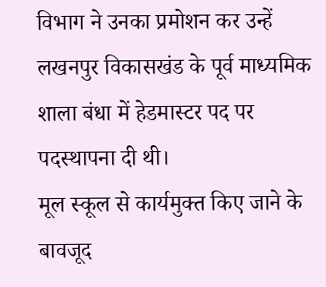विभाग ने उनका प्रमोशन कर उन्हें लखनपुर विकासखंड के पूर्व माध्यमिक शाला बंधा में हेडमास्टर पद पर पदस्थापना दी थी।
मूल स्कूल से कार्यमुक्त किए जाने के बावजूद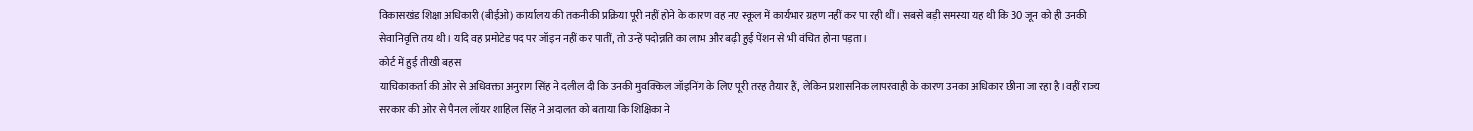विकासखंड शिक्षा अधिकारी (बीईओ) कार्यालय की तकनीकी प्रक्रिया पूरी नहीं होने के कारण वह नए स्कूल में कार्यभार ग्रहण नहीं कर पा रही थीं। सबसे बड़ी समस्या यह थी कि 30 जून को ही उनकी सेवानिवृत्ति तय थी। यदि वह प्रमोटेड पद पर जॉइन नहीं कर पातीं, तो उन्हें पदोन्नति का लाभ और बढ़ी हुई पेंशन से भी वंचित होना पड़ता।
कोर्ट में हुई तीखी बहस
याचिकाकर्ता की ओर से अधिवक्ता अनुराग सिंह ने दलील दी कि उनकी मुवक्किल जॉइनिंग के लिए पूरी तरह तैयार हैं, लेकिन प्रशासनिक लापरवाही के कारण उनका अधिकार छीना जा रहा है।वहीं राज्य सरकार की ओर से पैनल लॉयर शाहिल सिंह ने अदालत को बताया कि शिक्षिका ने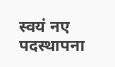स्वयं नए पदस्थापना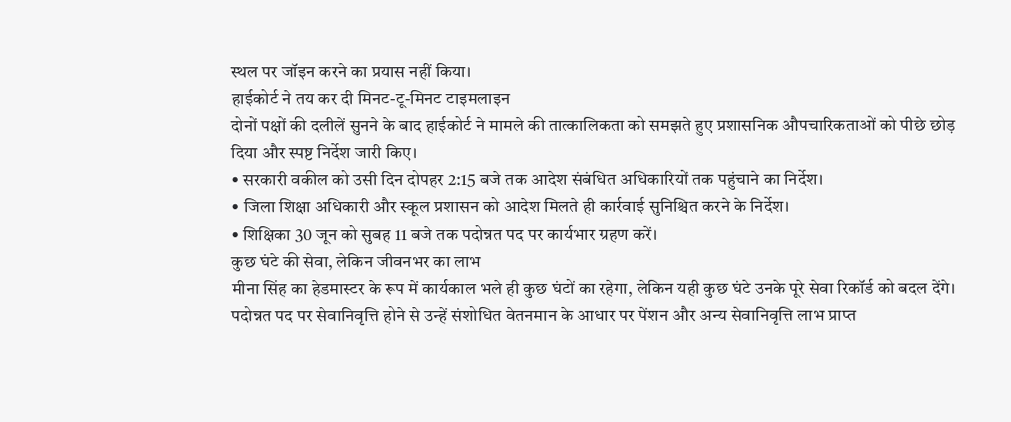स्थल पर जॉइन करने का प्रयास नहीं किया।
हाईकोर्ट ने तय कर दी मिनट-टू-मिनट टाइमलाइन
दोनों पक्षों की दलीलें सुनने के बाद हाईकोर्ट ने मामले की तात्कालिकता को समझते हुए प्रशासनिक औपचारिकताओं को पीछे छोड़ दिया और स्पष्ट निर्देश जारी किए।
• सरकारी वकील को उसी दिन दोपहर 2:15 बजे तक आदेश संबंधित अधिकारियों तक पहुंचाने का निर्देश।
• जिला शिक्षा अधिकारी और स्कूल प्रशासन को आदेश मिलते ही कार्रवाई सुनिश्चित करने के निर्देश।
• शिक्षिका 30 जून को सुबह 11 बजे तक पदोन्नत पद पर कार्यभार ग्रहण करें।
कुछ घंटे की सेवा, लेकिन जीवनभर का लाभ
मीना सिंह का हेडमास्टर के रूप में कार्यकाल भले ही कुछ घंटों का रहेगा, लेकिन यही कुछ घंटे उनके पूरे सेवा रिकॉर्ड को बदल देंगे। पदोन्नत पद पर सेवानिवृत्ति होने से उन्हें संशोधित वेतनमान के आधार पर पेंशन और अन्य सेवानिवृत्ति लाभ प्राप्त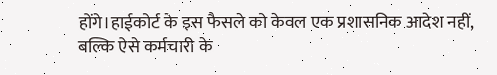होंगे।हाईकोर्ट के इस फैसले को केवल एक प्रशासनिक आदेश नहीं, बल्कि ऐसे कर्मचारी के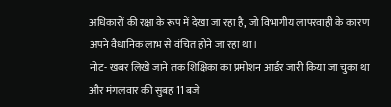अधिकारों की रक्षा के रूप में देखा जा रहा है, जो विभागीय लापरवाही के कारण अपने वैधानिक लाभ से वंचित होने जा रहा था।
नोट- खबर लिखे जाने तक शिक्षिका का प्रमोशन आर्डर जारी किया जा चुका था और मंगलवार की सुबह 11 बजे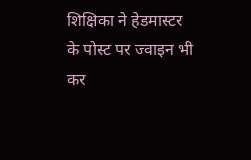शिक्षिका ने हेडमास्टर के पोस्ट पर ज्वाइन भी कर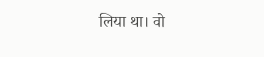लिया था। वो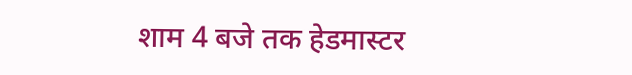शाम 4 बजे तक हेडमास्टर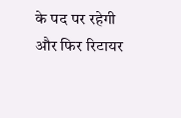के पद पर रहेगी और फिर रिटायर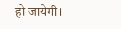हो जायेगी।